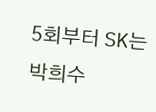5회부터 SK는 박희수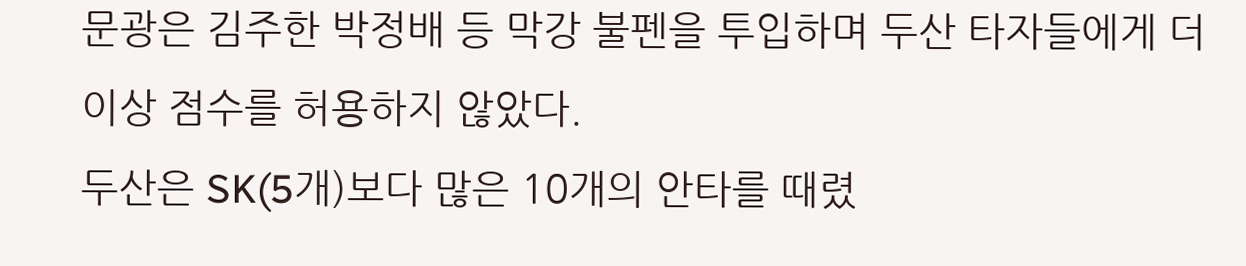문광은 김주한 박정배 등 막강 불펜을 투입하며 두산 타자들에게 더이상 점수를 허용하지 않았다.
두산은 SK(5개)보다 많은 10개의 안타를 때렸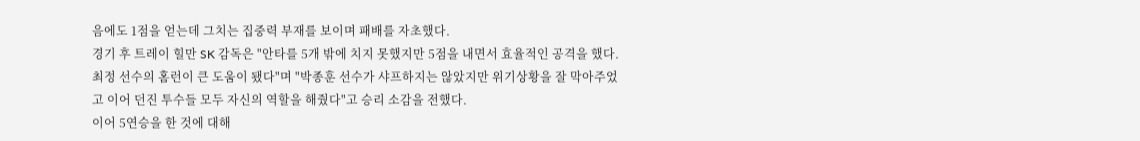음에도 1점을 얻는데 그치는 집중력 부재를 보이며 패배를 자초했다.
경기 후 트레이 힐만 SK 감독은 "안타를 5개 밖에 치지 못했지만 5점을 내면서 효율적인 공격을 했다. 최정 선수의 홈런이 큰 도움이 됐다"며 "박종훈 선수가 샤프하지는 않았지만 위기상황을 잘 막아주었고 이어 던진 투수들 모두 자신의 역할을 해줬다"고 승리 소감을 전했다.
이어 5연승을 한 것에 대해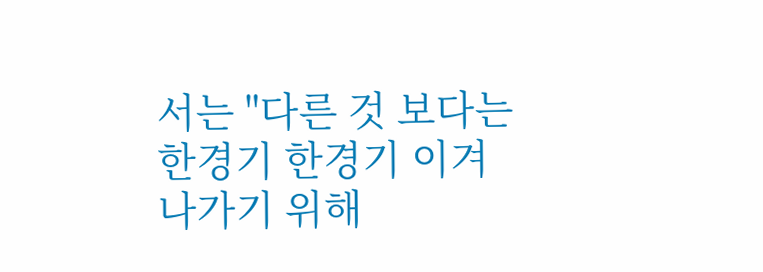서는 "다른 것 보다는 한경기 한경기 이겨나가기 위해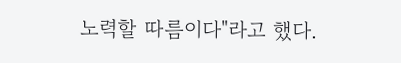노력할 따름이다"라고 했다.